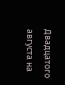Двадцатого августа на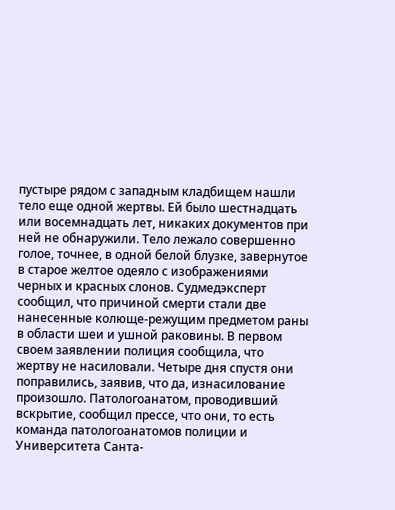пустыре рядом с западным кладбищем нашли тело еще одной жертвы. Ей было шестнадцать или восемнадцать лет, никаких документов при ней не обнаружили. Тело лежало совершенно голое, точнее, в одной белой блузке, завернутое в старое желтое одеяло с изображениями черных и красных слонов. Судмедэксперт сообщил, что причиной смерти стали две нанесенные колюще-режущим предметом раны в области шеи и ушной раковины. В первом своем заявлении полиция сообщила, что жертву не насиловали. Четыре дня спустя они поправились, заявив, что да, изнасилование произошло. Патологоанатом, проводивший вскрытие, сообщил прессе, что они, то есть команда патологоанатомов полиции и Университета Санта-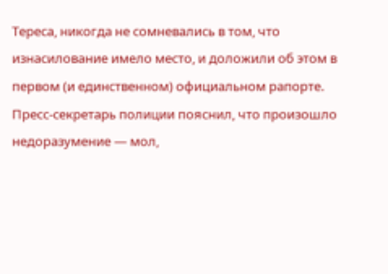Тереса, никогда не сомневались в том, что изнасилование имело место, и доложили об этом в первом (и единственном) официальном рапорте. Пресс-секретарь полиции пояснил, что произошло недоразумение — мол,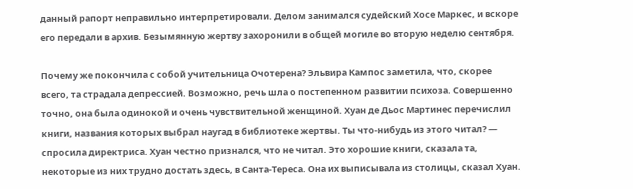данный рапорт неправильно интерпретировали. Делом занимался судейский Хосе Маркес, и вскоре его передали в архив. Безымянную жертву захоронили в общей могиле во вторую неделю сентября.

Почему же покончила с собой учительница Очотерена? Эльвира Кампос заметила, что, скорее всего, та страдала депрессией. Возможно, речь шла о постепенном развитии психоза. Совершенно точно, она была одинокой и очень чувствительной женщиной. Хуан де Дьос Мартинес перечислил книги, названия которых выбрал наугад в библиотеке жертвы. Ты что-нибудь из этого читал? — спросила директриса. Хуан честно признался, что не читал. Это хорошие книги, сказала та, некоторые из них трудно достать здесь, в Санта-Тереса. Она их выписывала из столицы, сказал Хуан.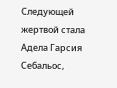Следующей жертвой стала Адела Гарсия Себальос,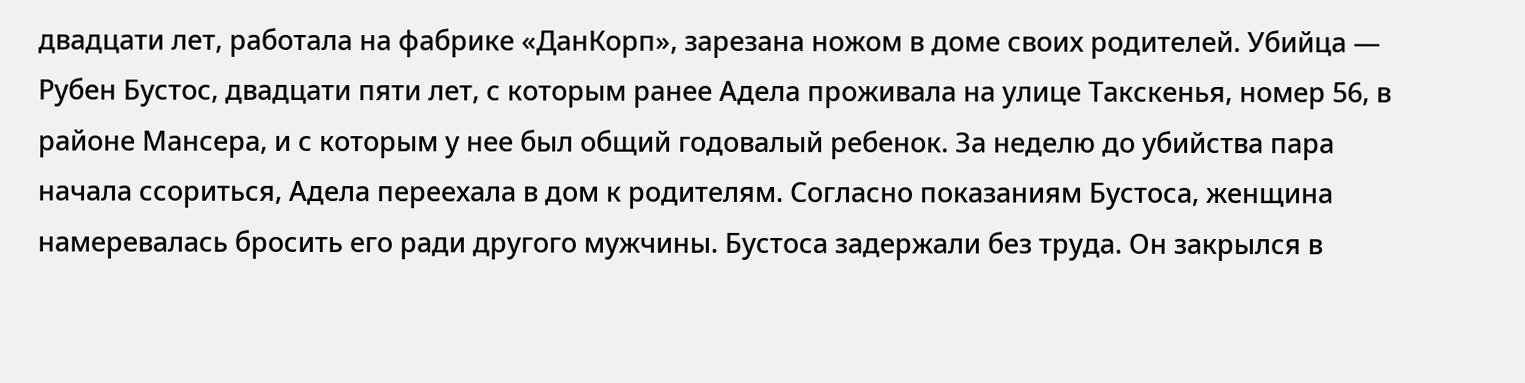двадцати лет, работала на фабрике «ДанКорп», зарезана ножом в доме своих родителей. Убийца — Рубен Бустос, двадцати пяти лет, с которым ранее Адела проживала на улице Такскенья, номер 56, в районе Мансера, и с которым у нее был общий годовалый ребенок. За неделю до убийства пара начала ссориться, Адела переехала в дом к родителям. Согласно показаниям Бустоса, женщина намеревалась бросить его ради другого мужчины. Бустоса задержали без труда. Он закрылся в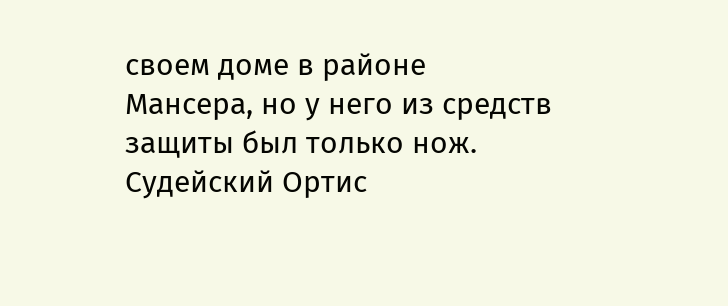своем доме в районе Мансера, но у него из средств защиты был только нож. Судейский Ортис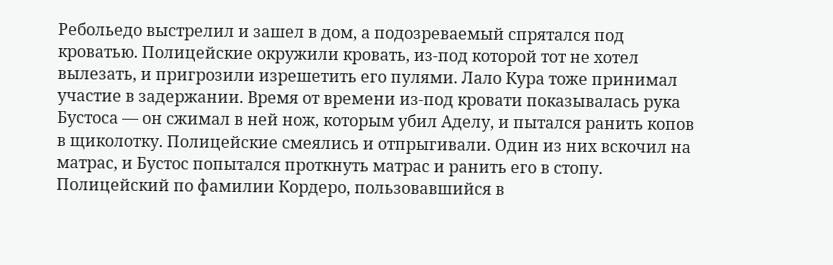Ребольедо выстрелил и зашел в дом, а подозреваемый спрятался под кроватью. Полицейские окружили кровать, из-под которой тот не хотел вылезать, и пригрозили изрешетить его пулями. Лало Кура тоже принимал участие в задержании. Время от времени из-под кровати показывалась рука Бустоса — он сжимал в ней нож, которым убил Аделу, и пытался ранить копов в щиколотку. Полицейские смеялись и отпрыгивали. Один из них вскочил на матрас, и Бустос попытался проткнуть матрас и ранить его в стопу. Полицейский по фамилии Кордеро, пользовавшийся в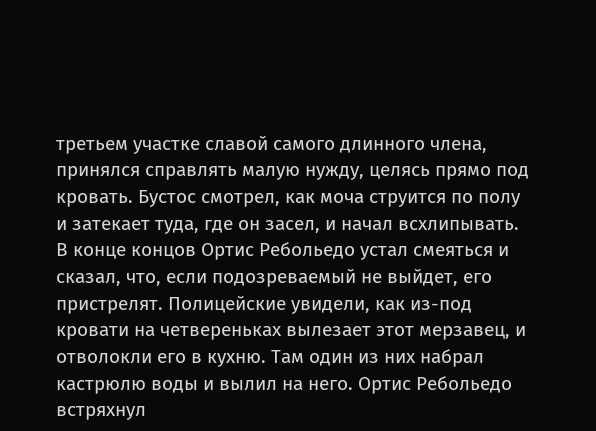третьем участке славой самого длинного члена, принялся справлять малую нужду, целясь прямо под кровать. Бустос смотрел, как моча струится по полу и затекает туда, где он засел, и начал всхлипывать. В конце концов Ортис Ребольедо устал смеяться и сказал, что, если подозреваемый не выйдет, его пристрелят. Полицейские увидели, как из-под кровати на четвереньках вылезает этот мерзавец, и отволокли его в кухню. Там один из них набрал кастрюлю воды и вылил на него. Ортис Ребольедо встряхнул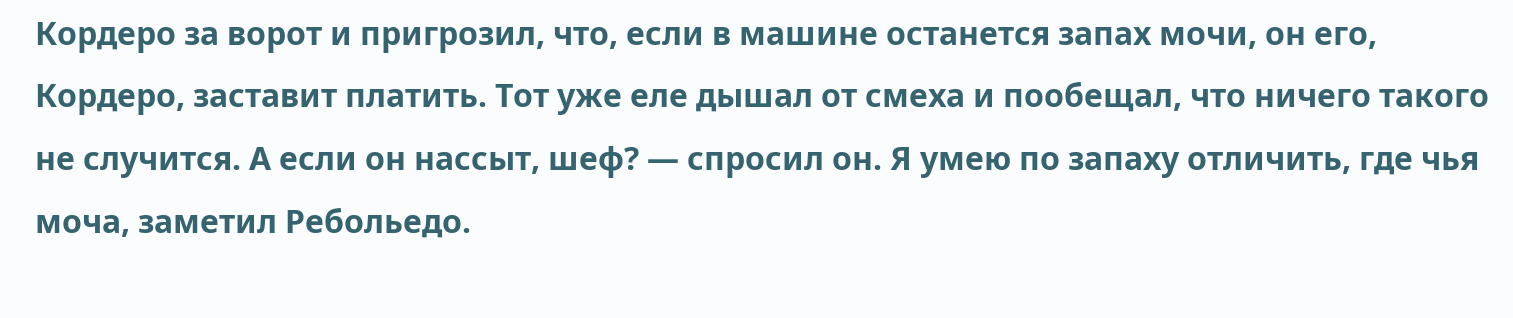Кордеро за ворот и пригрозил, что, если в машине останется запах мочи, он его, Кордеро, заставит платить. Тот уже еле дышал от смеха и пообещал, что ничего такого не случится. А если он нассыт, шеф? — спросил он. Я умею по запаху отличить, где чья моча, заметил Ребольедо.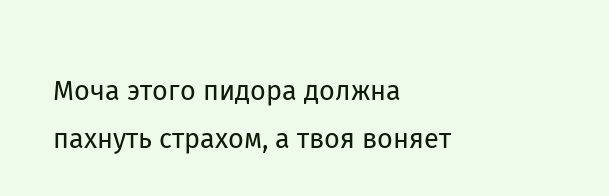Моча этого пидора должна пахнуть страхом, а твоя воняет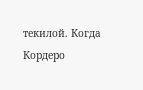текилой. Когда Кордеро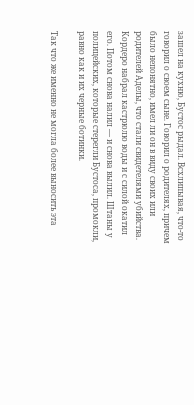зашел на кухню, Бустос рыдал. Всхлипывая, что-то говорил о своем сыне. Говорил о родителях, причем было непонятно, имел ли он в виду своих или родителей Аделы, что стали свидетелями убийства. Кордеро набрал кастрюлю воды и с силой окатил его. Потом снова налил — и снова вылил. Штаны у полицейских, которые стерегли Бустоса, промокли, равно как и их черные ботинки.

Так что же именно не могла более выносить эта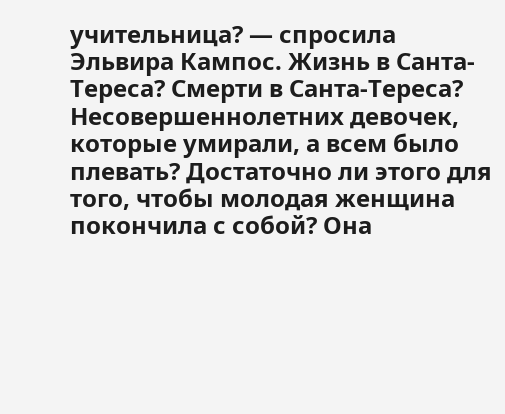учительница? — спросила Эльвира Кампос. Жизнь в Санта-Тереса? Смерти в Санта-Тереса? Несовершеннолетних девочек, которые умирали, а всем было плевать? Достаточно ли этого для того, чтобы молодая женщина покончила с собой? Она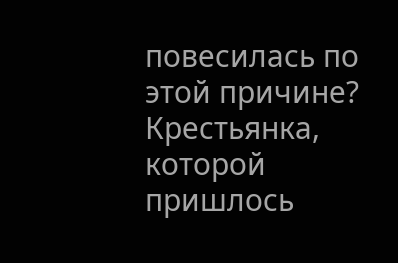повесилась по этой причине? Крестьянка, которой пришлось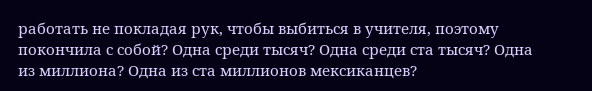работать не покладая рук, чтобы выбиться в учителя, поэтому покончила с собой? Одна среди тысяч? Одна среди ста тысяч? Одна из миллиона? Одна из ста миллионов мексиканцев?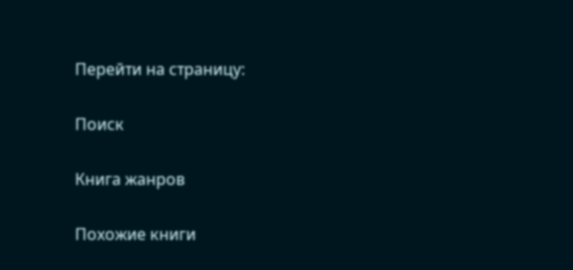Перейти на страницу:

Поиск

Книга жанров

Похожие книги